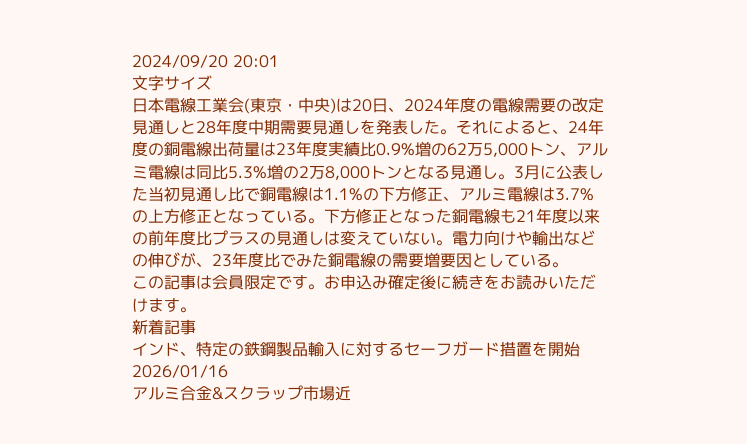2024/09/20 20:01
文字サイズ
日本電線工業会(東京・中央)は20日、2024年度の電線需要の改定見通しと28年度中期需要見通しを発表した。それによると、24年度の銅電線出荷量は23年度実績比0.9%増の62万5,000トン、アルミ電線は同比5.3%増の2万8,000トンとなる見通し。3月に公表した当初見通し比で銅電線は1.1%の下方修正、アルミ電線は3.7%の上方修正となっている。下方修正となった銅電線も21年度以来の前年度比プラスの見通しは変えていない。電力向けや輸出などの伸びが、23年度比でみた銅電線の需要増要因としている。
この記事は会員限定です。お申込み確定後に続きをお読みいただけます。
新着記事
インド、特定の鉄鋼製品輸入に対するセーフガード措置を開始
2026/01/16
アルミ合金&スクラップ市場近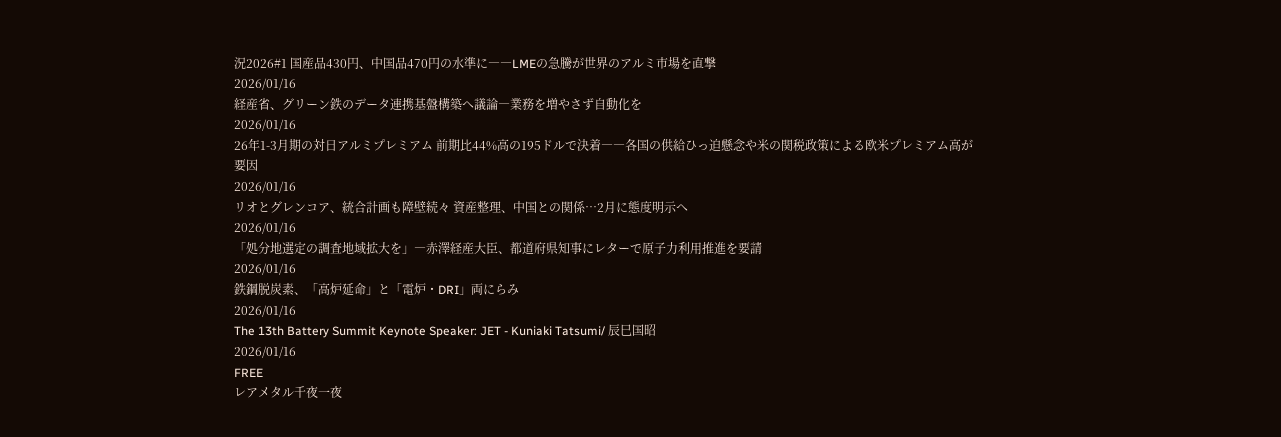況2026#1 国産品430円、中国品470円の水準に――LMEの急騰が世界のアルミ市場を直撃
2026/01/16
経産省、グリーン鉄のデータ連携基盤構築へ議論―業務を増やさず自動化を
2026/01/16
26年1-3月期の対日アルミプレミアム 前期比44%高の195ドルで決着――各国の供給ひっ迫懸念や米の関税政策による欧米プレミアム高が要因
2026/01/16
リオとグレンコア、統合計画も障壁続々 資産整理、中国との関係…2月に態度明示へ
2026/01/16
「処分地選定の調査地域拡大を」―赤澤経産大臣、都道府県知事にレターで原子力利用推進を要請
2026/01/16
鉄鋼脱炭素、「高炉延命」と「電炉・DRI」両にらみ
2026/01/16
The 13th Battery Summit Keynote Speaker: JET - Kuniaki Tatsumi/ 辰巳国昭
2026/01/16
FREE
レアメタル千夜一夜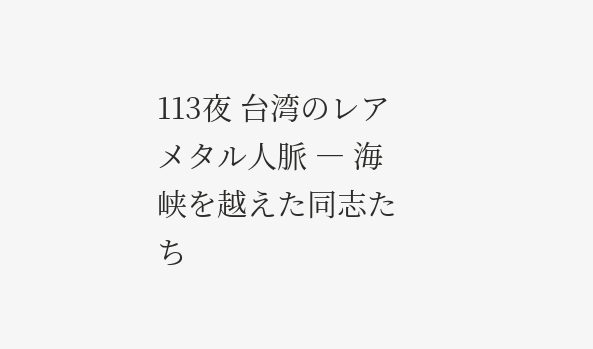113夜 台湾のレアメタル人脈 ― 海峡を越えた同志たち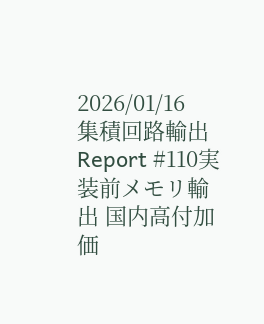2026/01/16
集積回路輸出Report #110実装前メモリ輸出 国内高付加価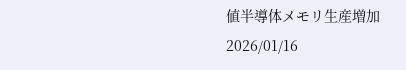値半導体メモリ生産増加
2026/01/16